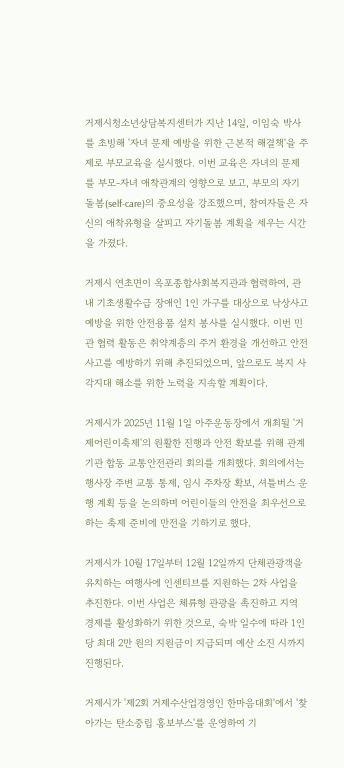거제시청소년상담복지센터가 지난 14일, 이임숙 박사를 초빙해 '자녀 문제 예방을 위한 근본적 해결책'을 주제로 부모교육을 실시했다. 이번 교육은 자녀의 문제를 부모-자녀 애착관계의 영향으로 보고, 부모의 자기돌봄(self-care)의 중요성을 강조했으며, 참여자들은 자신의 애착유형을 살피고 자기돌봄 계획을 세우는 시간을 가졌다.

거제시 연초면이 옥포종합사회복지관과 협력하여, 관내 기초생활수급 장애인 1인 가구를 대상으로 낙상사고 예방을 위한 안전용품 설치 봉사를 실시했다. 이번 민관 협력 활동은 취약계층의 주거 환경을 개선하고 안전사고를 예방하기 위해 추진되었으며, 앞으로도 복지 사각지대 해소를 위한 노력을 지속할 계획이다.

거제시가 2025년 11월 1일 아주운동장에서 개최될 '거제어린이축제'의 원활한 진행과 안전 확보를 위해 관계기관 합동 교통안전관리 회의를 개최했다. 회의에서는 행사장 주변 교통 통제, 임시 주차장 확보, 셔틀버스 운행 계획 등을 논의하며 어린이들의 안전을 최우선으로 하는 축제 준비에 만전을 기하기로 했다.

거제시가 10월 17일부터 12월 12일까지 단체관광객을 유치하는 여행사에 인센티브를 지원하는 2차 사업을 추진한다. 이번 사업은 체류형 관광을 촉진하고 지역 경제를 활성화하기 위한 것으로, 숙박 일수에 따라 1인당 최대 2만 원의 지원금이 지급되며 예산 소진 시까지 진행된다.

거제시가 '제2회 거제수산업경영인 한마음대회'에서 '찾아가는 탄소중립 홍보부스'를 운영하여 기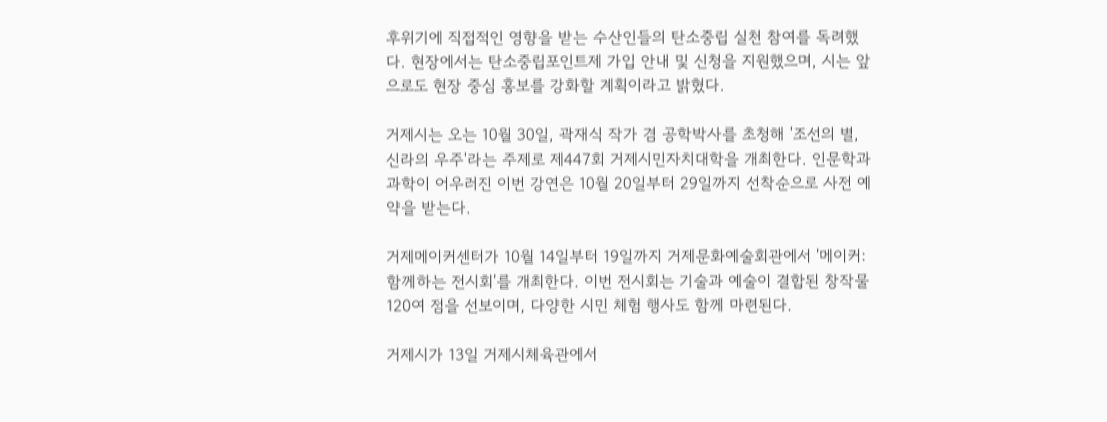후위기에 직접적인 영향을 받는 수산인들의 탄소중립 실천 참여를 독려했다. 현장에서는 탄소중립포인트제 가입 안내 및 신청을 지원했으며, 시는 앞으로도 현장 중심 홍보를 강화할 계획이라고 밝혔다.

거제시는 오는 10월 30일, 곽재식 작가 겸 공학박사를 초청해 '조선의 별, 신라의 우주'라는 주제로 제447회 거제시민자치대학을 개최한다. 인문학과 과학이 어우러진 이번 강연은 10월 20일부터 29일까지 선착순으로 사전 예약을 받는다.

거제메이커센터가 10월 14일부터 19일까지 거제문화예술회관에서 '메이커: 함께하는 전시회'를 개최한다. 이번 전시회는 기술과 예술이 결합된 창작물 120여 점을 선보이며, 다양한 시민 체험 행사도 함께 마련된다.

거제시가 13일 거제시체육관에서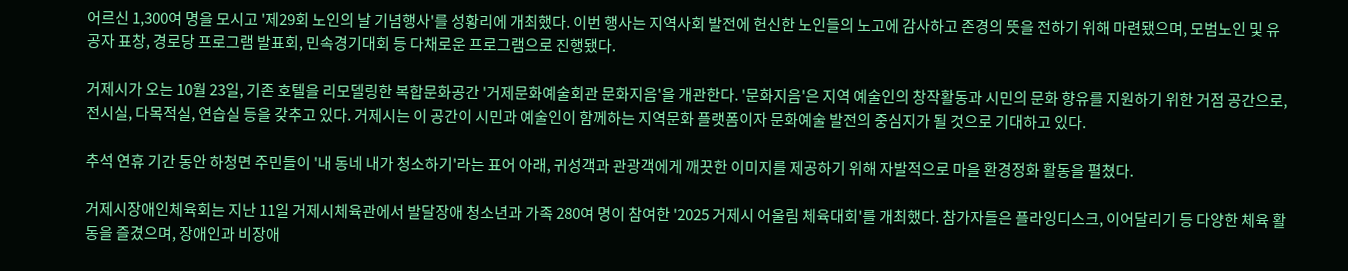어르신 1,300여 명을 모시고 '제29회 노인의 날 기념행사'를 성황리에 개최했다. 이번 행사는 지역사회 발전에 헌신한 노인들의 노고에 감사하고 존경의 뜻을 전하기 위해 마련됐으며, 모범노인 및 유공자 표창, 경로당 프로그램 발표회, 민속경기대회 등 다채로운 프로그램으로 진행됐다.

거제시가 오는 10월 23일, 기존 호텔을 리모델링한 복합문화공간 '거제문화예술회관 문화지음'을 개관한다. '문화지음'은 지역 예술인의 창작활동과 시민의 문화 향유를 지원하기 위한 거점 공간으로, 전시실, 다목적실, 연습실 등을 갖추고 있다. 거제시는 이 공간이 시민과 예술인이 함께하는 지역문화 플랫폼이자 문화예술 발전의 중심지가 될 것으로 기대하고 있다.

추석 연휴 기간 동안 하청면 주민들이 '내 동네 내가 청소하기'라는 표어 아래, 귀성객과 관광객에게 깨끗한 이미지를 제공하기 위해 자발적으로 마을 환경정화 활동을 펼쳤다.

거제시장애인체육회는 지난 11일 거제시체육관에서 발달장애 청소년과 가족 280여 명이 참여한 '2025 거제시 어울림 체육대회'를 개최했다. 참가자들은 플라잉디스크, 이어달리기 등 다양한 체육 활동을 즐겼으며, 장애인과 비장애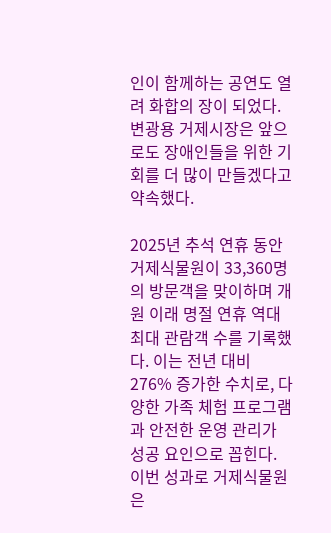인이 함께하는 공연도 열려 화합의 장이 되었다. 변광용 거제시장은 앞으로도 장애인들을 위한 기회를 더 많이 만들겠다고 약속했다.

2025년 추석 연휴 동안 거제식물원이 33,360명의 방문객을 맞이하며 개원 이래 명절 연휴 역대 최대 관람객 수를 기록했다. 이는 전년 대비 276% 증가한 수치로, 다양한 가족 체험 프로그램과 안전한 운영 관리가 성공 요인으로 꼽힌다. 이번 성과로 거제식물원은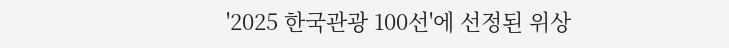'2025 한국관광 100선'에 선정된 위상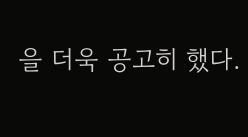을 더욱 공고히 했다.